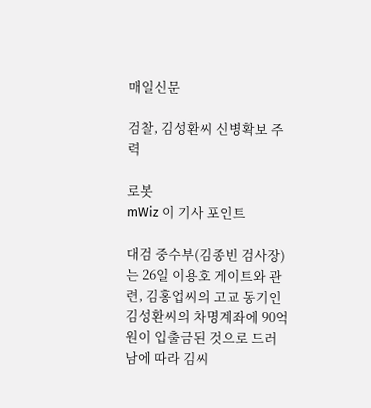매일신문

검찰, 김성환씨 신병확보 주력

로봇
mWiz 이 기사 포인트

대검 중수부(김종빈 검사장)는 26일 이용호 게이트와 관련, 김홍업씨의 고교 동기인 김성환씨의 차명계좌에 90억원이 입출금된 것으로 드러남에 따라 김씨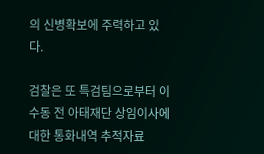의 신병확보에 주력하고 있다.

검찰은 또 특검팀으로부터 이수동 전 아태재단 상임이사에 대한 통화내역 추적자료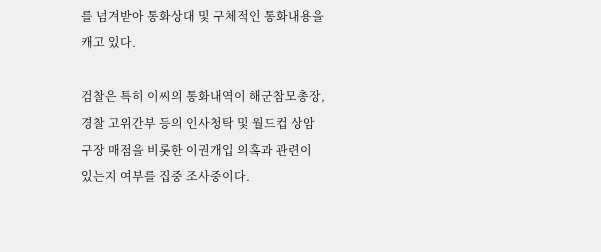를 넘겨받아 통화상대 및 구체적인 통화내용을 캐고 있다.

검찰은 특히 이씨의 통화내역이 해군참모총장, 경찰 고위간부 등의 인사청탁 및 월드컵 상암구장 매점을 비롯한 이권개입 의혹과 관련이 있는지 여부를 집중 조사중이다.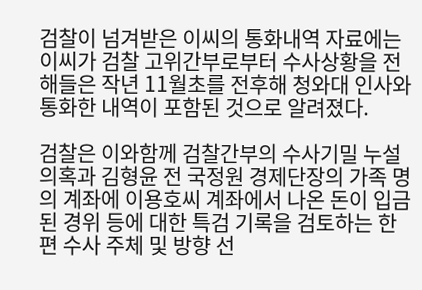검찰이 넘겨받은 이씨의 통화내역 자료에는 이씨가 검찰 고위간부로부터 수사상황을 전해들은 작년 11월초를 전후해 청와대 인사와 통화한 내역이 포함된 것으로 알려졌다.

검찰은 이와함께 검찰간부의 수사기밀 누설 의혹과 김형윤 전 국정원 경제단장의 가족 명의 계좌에 이용호씨 계좌에서 나온 돈이 입금된 경위 등에 대한 특검 기록을 검토하는 한편 수사 주체 및 방향 선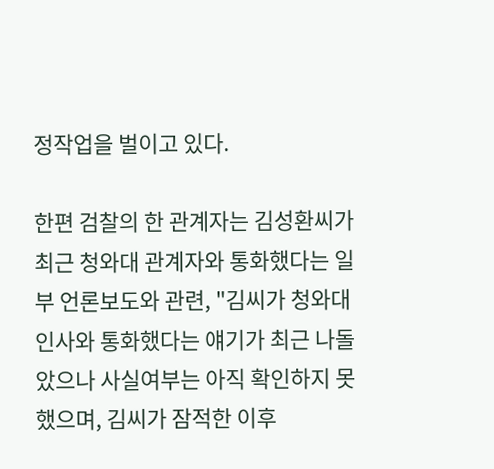정작업을 벌이고 있다.

한편 검찰의 한 관계자는 김성환씨가 최근 청와대 관계자와 통화했다는 일부 언론보도와 관련, "김씨가 청와대 인사와 통화했다는 얘기가 최근 나돌았으나 사실여부는 아직 확인하지 못했으며, 김씨가 잠적한 이후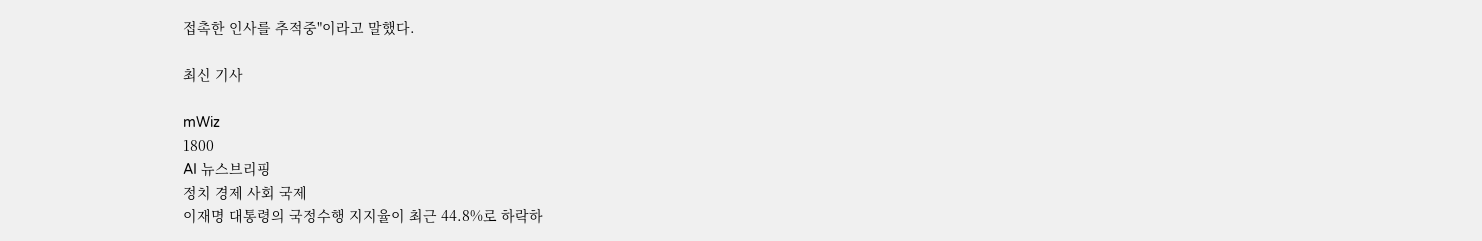접촉한 인사를 추적중"이라고 말했다.

최신 기사

mWiz
1800
AI 뉴스브리핑
정치 경제 사회 국제
이재명 대통령의 국정수행 지지율이 최근 44.8%로 하락하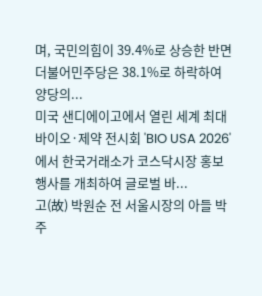며, 국민의힘이 39.4%로 상승한 반면 더불어민주당은 38.1%로 하락하여 양당의...
미국 샌디에이고에서 열린 세계 최대 바이오·제약 전시회 'BIO USA 2026'에서 한국거래소가 코스닥시장 홍보 행사를 개최하여 글로벌 바...
고(故) 박원순 전 서울시장의 아들 박주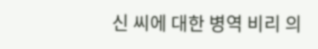신 씨에 대한 병역 비리 의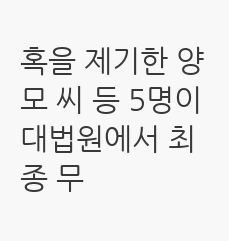혹을 제기한 양모 씨 등 5명이 대법원에서 최종 무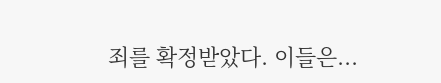죄를 확정받았다. 이들은...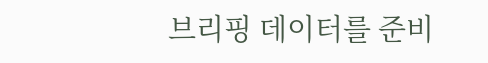브리핑 데이터를 준비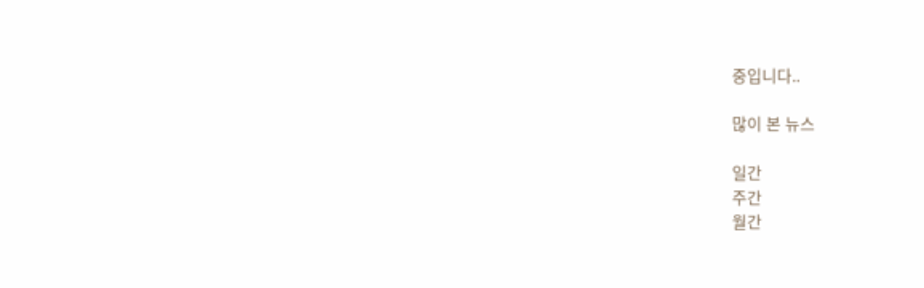중입니다..

많이 본 뉴스

일간
주간
월간